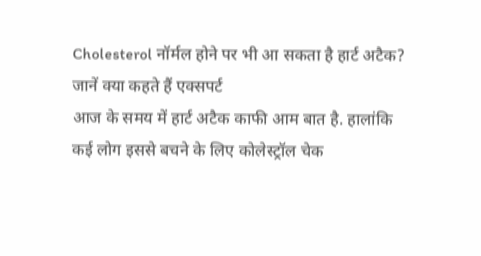Cholesterol नॉर्मल होने पर भी आ सकता है हार्ट अटैक? जानें क्या कहते हैं एक्सपर्ट
आज के समय में हार्ट अटैक काफी आम बात है. हालांकि कई लोग इससे बचने के लिए कोलेस्ट्रॉल चेक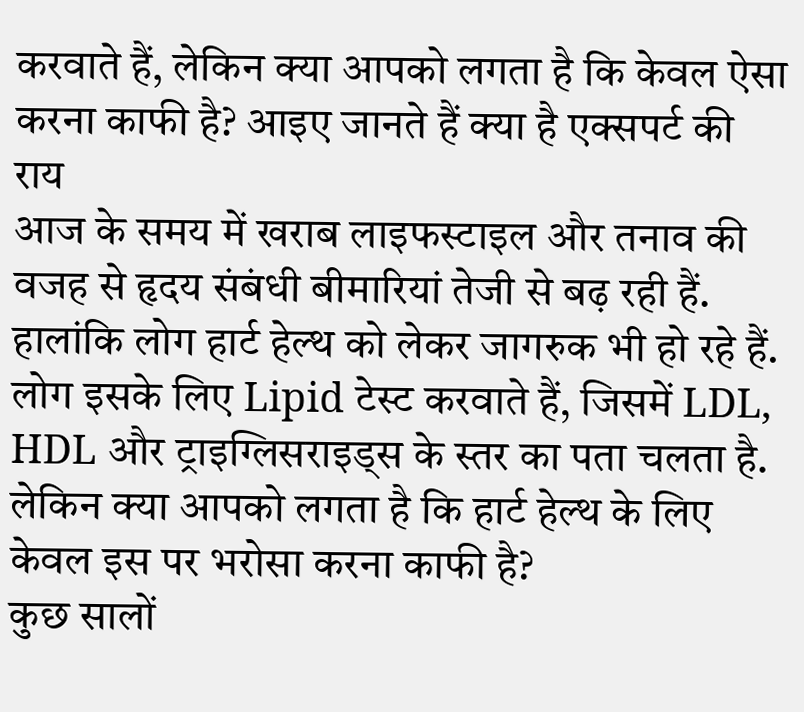करवाते हैं, लेकिन क्या आपको लगता है कि केवल ऐसा करना काफी है? आइए जानते हैं क्या है एक्सपर्ट की राय
आज के समय में खराब लाइफस्टाइल और तनाव की वजह से हृदय संबंधी बीमारियां तेजी से बढ़ रही हैं. हालांकि लोग हार्ट हेल्थ को लेकर जागरुक भी हो रहे हैं. लोग इसके लिए Lipid टेस्ट करवाते हैं, जिसमें LDL, HDL और ट्राइग्लिसराइड्स के स्तर का पता चलता है. लेकिन क्या आपको लगता है कि हार्ट हेल्थ के लिए केवल इस पर भरोसा करना काफी है?
कुछ सालों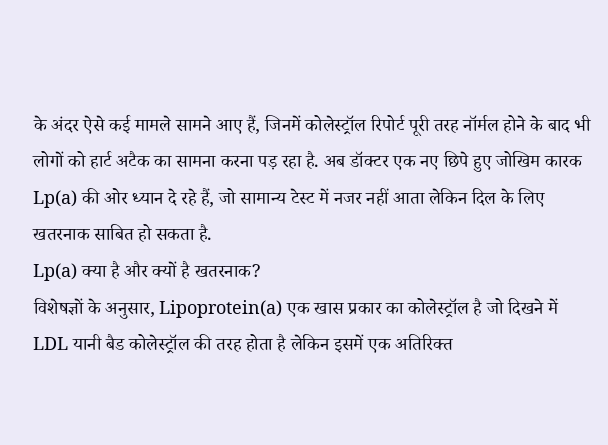के अंदर ऐसे कई मामले सामने आए हैं, जिनमें कोलेस्ट्रॉल रिपोर्ट पूरी तरह नॉर्मल होने के बाद भी लोगों को हार्ट अटैक का सामना करना पड़ रहा है. अब डॉक्टर एक नए छिपे हुए जोखिम कारक Lp(a) की ओर ध्यान दे रहे हैं, जो सामान्य टेस्ट में नजर नहीं आता लेकिन दिल के लिए खतरनाक साबित हो सकता है.
Lp(a) क्या है और क्यों है खतरनाक?
विशेषज्ञों के अनुसार, Lipoprotein(a) एक खास प्रकार का कोलेस्ट्रॉल है जो दिखने में LDL यानी बैड कोलेस्ट्रॉल की तरह होता है लेकिन इसमें एक अतिरिक्त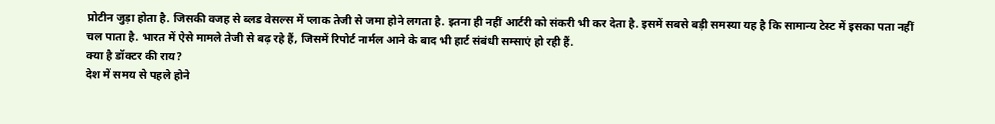प्रोटीन जुड़ा होता है. जिसकी वजह से ब्लड वेसल्स में प्लाक तेजी से जमा होने लगता है. इतना ही नहीं आर्टरी को संकरी भी कर देता है. इसमें सबसे बड़ी समस्या यह है कि सामान्य टेस्ट में इसका पता नहीं चल पाता है. भारत में ऐसे मामले तेजी से बढ़ रहे हैं, जिसमें रिपोर्ट नार्मल आने के बाद भी हार्ट संबंधी सम्साएं हो रही हैं.
क्या है डॉक्टर की राय?
देश में समय से पहले होने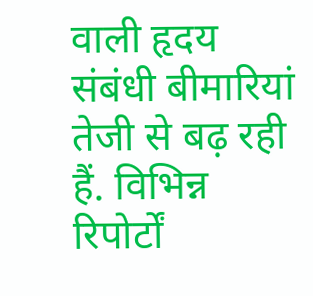वाली हृदय संबंधी बीमारियां तेजी से बढ़ रही हैं. विभिन्न रिपोर्टों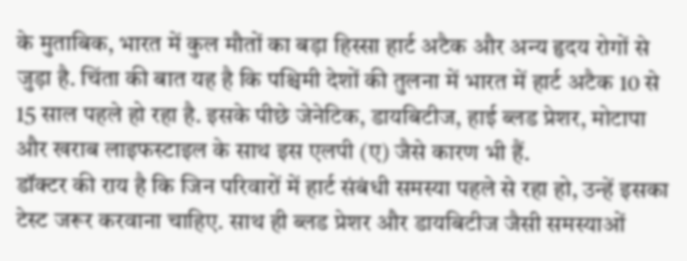के मुताबिक, भारत में कुल मौतों का बड़ा हिस्सा हार्ट अटैक और अन्य हृदय रोगों से जुड़ा है. चिंता की बात यह है कि पश्चिमी देशों की तुलना में भारत में हार्ट अटैक 10 से 15 साल पहले हो रहा है. इसके पीछे जेनेटिक, डायबिटीज, हाई ब्लड प्रेशर, मोटापा और खराब लाइफस्टाइल के साथ इस एलपी (ए) जैसे कारण भी हैं.
डॉक्टर की राय है कि जिन परिवारों में हार्ट संबंधी समस्या पहले से रहा हो, उन्हें इसका टेस्ट जरूर करवाना चाहिए. साथ ही ब्लड प्रेशर और डायबिटीज जैसी समस्याओं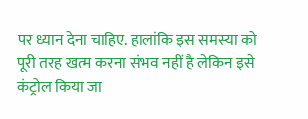पर ध्यान देना चाहिए. हालांकि इस समस्या को पूरी तरह खत्म करना संभव नहीं है लेकिन इसे कंट्रोल किया जा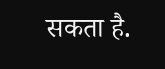सकता है.